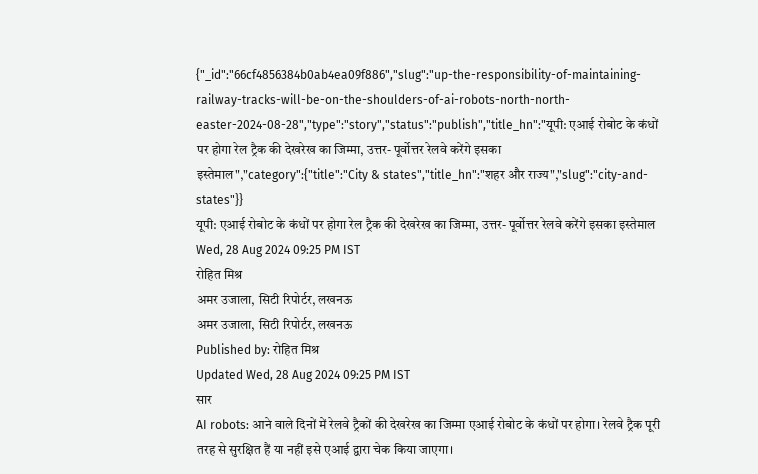{"_id":"66cf4856384b0ab4ea09f886","slug":"up-the-responsibility-of-maintaining-railway-tracks-will-be-on-the-shoulders-of-ai-robots-north-north-easter-2024-08-28","type":"story","status":"publish","title_hn":"यूपी: एआई रोबोट के कंधों पर होगा रेल ट्रैक की देखरेख का जिम्मा, उत्तर- पूर्वोत्तर रेलवे करेंगे इसका इस्तेमाल","category":{"title":"City & states","title_hn":"शहर और राज्य","slug":"city-and-states"}}
यूपी: एआई रोबोट के कंधों पर होगा रेल ट्रैक की देखरेख का जिम्मा, उत्तर- पूर्वोत्तर रेलवे करेंगे इसका इस्तेमाल
Wed, 28 Aug 2024 09:25 PM IST
रोहित मिश्र
अमर उजाला, सिटी रिपोर्टर, लखनऊ
अमर उजाला, सिटी रिपोर्टर, लखनऊ
Published by: रोहित मिश्र
Updated Wed, 28 Aug 2024 09:25 PM IST
सार
AI robots: आने वाले दिनों में रेलवे ट्रैकों की देखरेख का जिम्मा एआई रोबोट के कंधों पर होगा। रेलवे ट्रैक पूरी तरह से सुरक्षित हैं या नहीं इसे एआई द्वारा चेक किया जाएगा।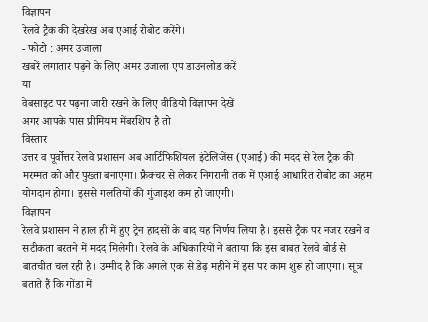विज्ञापन
रेलवे ट्रैक की देखरेख अब एआई रोबोट करेंगे।
- फोटो : अमर उजाला
खबरें लगातार पढ़ने के लिए अमर उजाला एप डाउनलोड करें
या
वेबसाइट पर पढ़ना जारी रखने के लिए वीडियो विज्ञापन देखें
अगर आपके पास प्रीमियम मेंबरशिप है तो
विस्तार
उत्तर व पूर्वोत्तर रेलवे प्रशासन अब आर्टिफिशियल इंटेलिजेंस (एआई) की मदद से रेल ट्रैक की मरम्मत को और पुख्ता बनाएगा। फ्रैक्चर से लेकर निगरानी तक में एआई आधारित रोबोट का अहम योगदान होगा। इससे गलतियों की गुंजाइश कम हो जाएगी।
विज्ञापन
रेलवे प्रशासन ने हाल ही में हुए ट्रेन हादसों के बाद यह निर्णय लिया है। इससे ट्रैक पर नजर रखने व सटीकता बरतने में मदद मिलेगी। रेलवे के अधिकारियों ने बताया कि इस बाबत रेलवे बोर्ड से बातचीत चल रही है। उम्मीद है कि अगले एक से डेढ़ महीने में इस पर काम शुरू हो जाएगा। सूत्र बताते हैं कि गोंडा में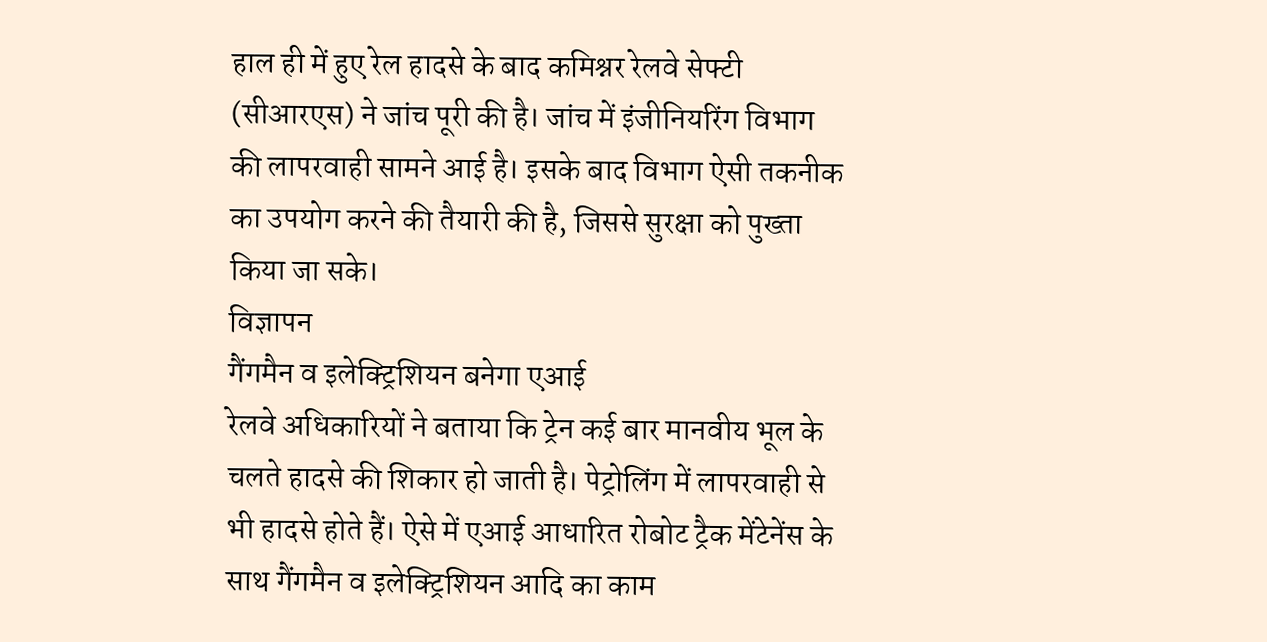हाल ही में हुए रेल हादसे के बाद कमिश्नर रेलवे सेफ्टी (सीआरएस) ने जांच पूरी की है। जांच में इंजीनियरिंग विभाग की लापरवाही सामने आई है। इसके बाद विभाग ऐसी तकनीक का उपयोग करने की तैयारी की है, जिससे सुरक्षा को पुख्ता किया जा सके।
विज्ञापन
गैंगमैन व इलेक्ट्रिशियन बनेगा एआई
रेलवे अधिकारियों ने बताया कि ट्रेन कई बार मानवीय भूल के चलते हादसे की शिकार हो जाती है। पेट्रोलिंग में लापरवाही से भी हादसे होते हैं। ऐसे में एआई आधारित रोबोट ट्रैक मेंटेनेंस के साथ गैंगमैन व इलेक्ट्रिशियन आदि का काम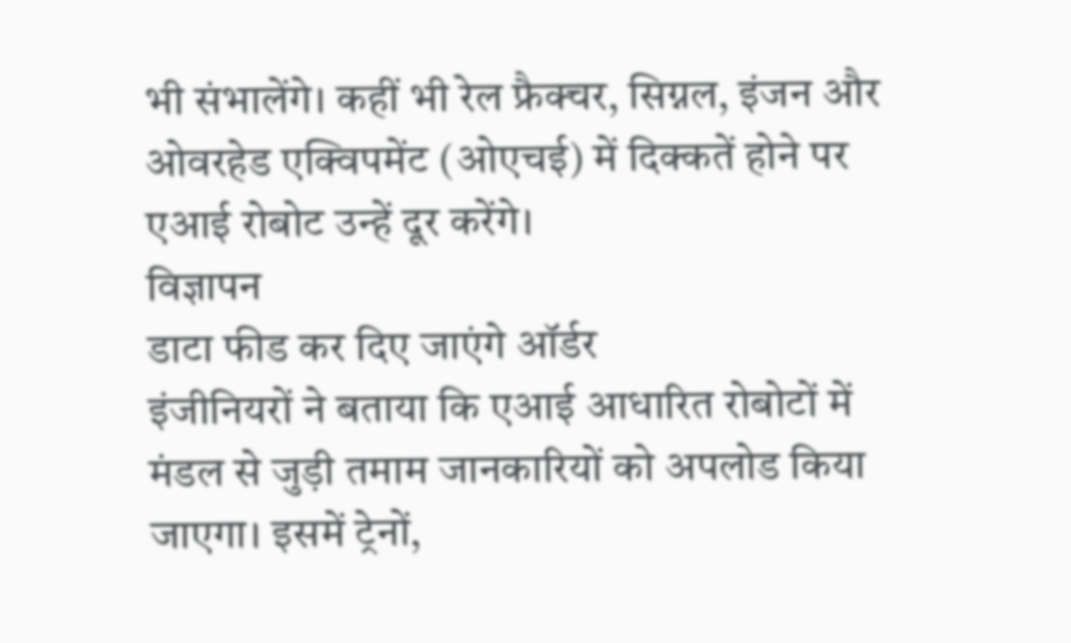भी संभालेंगे। कहीं भी रेल फ्रैक्चर, सिग्नल, इंजन और ओवरहेड एक्विपमेंट (ओएचई) में दिक्कतें होने पर एआई रोबोट उन्हें दूर करेंगे।
विज्ञापन
डाटा फीड कर दिए जाएंगे ऑर्डर
इंजीनियरों ने बताया कि एआई आधारित रोबोटों में मंडल से जुड़ी तमाम जानकारियों को अपलोड किया जाएगा। इसमें ट्रेनों,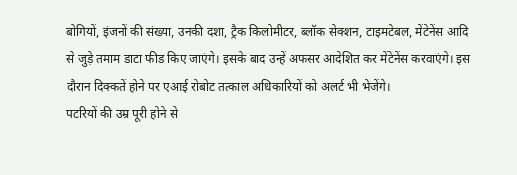बोगियों, इंजनों की संख्या, उनकी दशा, ट्रैक किलोमीटर, ब्लॉक सेक्शन, टाइमटेबल, मेंटेनेंस आदि से जुड़े तमाम डाटा फीड किए जाएंगे। इसके बाद उन्हें अफसर आदेशित कर मेंटेनेंस करवाएंगे। इस दौरान दिक्कतें होने पर एआई रोबोट तत्काल अधिकारियों को अलर्ट भी भेजेंगे।
पटरियों की उम्र पूरी होने से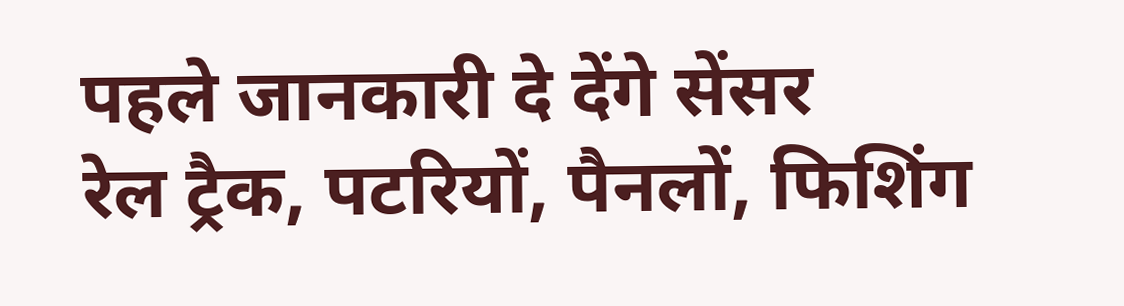पहले जानकारी दे देंगे सेंसर
रेल ट्रैक, पटरियों, पैनलों, फिशिंग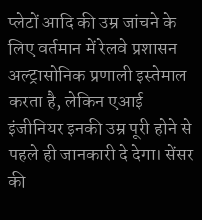प्लेटों आदि की उम्र जांचने के लिए वर्तमान में रेलवे प्रशासन अल्ट्रासोनिक प्रणाली इस्तेमाल करता है, लेकिन एआई इंजीनियर इनकी उम्र पूरी होने से पहले ही जानकारी दे देगा। सेंसर की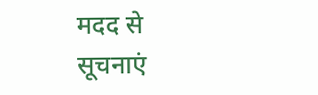मदद से सूचनाएं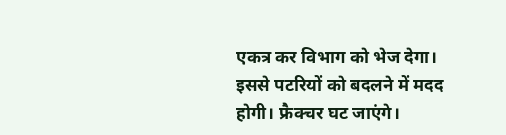एकत्र कर विभाग को भेज देगा। इससे पटरियों को बदलने में मदद होगी। फ्रैक्चर घट जाएंगे।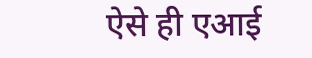ऐसे ही एआई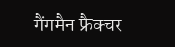गैंगमैन फ्रैक्चर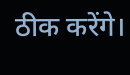ठीक करेंगे।